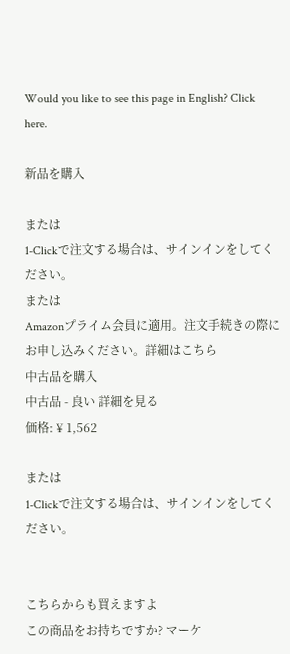Would you like to see this page in English? Click here.

新品を購入

または
1-Clickで注文する場合は、サインインをしてください。
または
Amazonプライム会員に適用。注文手続きの際にお申し込みください。詳細はこちら
中古品を購入
中古品 - 良い 詳細を見る
価格: ¥ 1,562

または
1-Clickで注文する場合は、サインインをしてください。


こちらからも買えますよ
この商品をお持ちですか? マーケ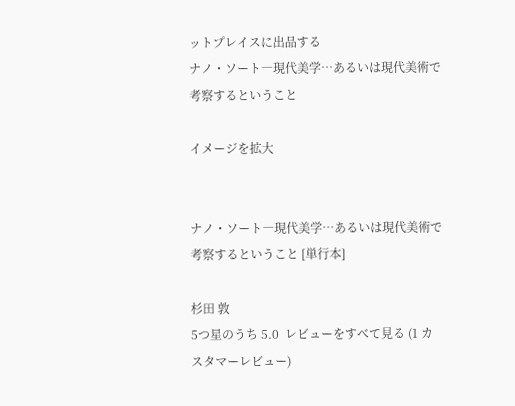ットプレイスに出品する
ナノ・ソート―現代美学…あるいは現代美術で考察するということ

イメージを拡大


ナノ・ソート―現代美学…あるいは現代美術で考察するということ [単行本]

杉田 敦
5つ星のうち 5.0  レビューをすべて見る (1 カスタマーレビュー)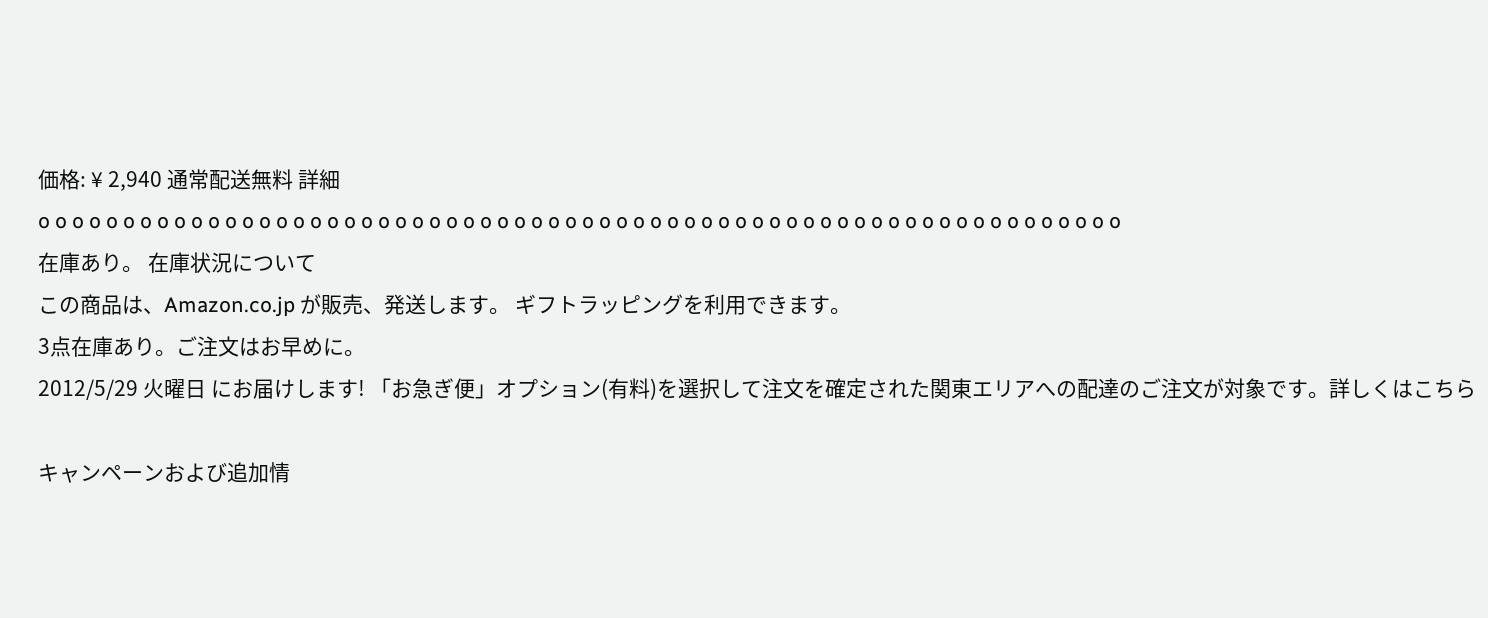価格: ¥ 2,940 通常配送無料 詳細
o o o o o o o o o o o o o o o o o o o o o o o o o o o o o o o o o o o o o o o o o o o o o o o o o o o o o o o o o o o o o o o o
在庫あり。 在庫状況について
この商品は、Amazon.co.jp が販売、発送します。 ギフトラッピングを利用できます。
3点在庫あり。ご注文はお早めに。
2012/5/29 火曜日 にお届けします! 「お急ぎ便」オプション(有料)を選択して注文を確定された関東エリアへの配達のご注文が対象です。詳しくはこちら

キャンペーンおよび追加情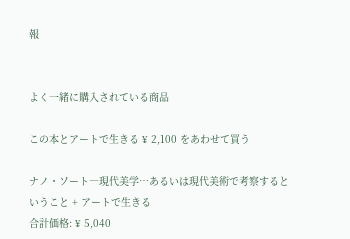報


よく一緒に購入されている商品

この本とアートで生きる ¥ 2,100 をあわせて買う

ナノ・ソート―現代美学…あるいは現代美術で考察するということ + アートで生きる
合計価格: ¥ 5,040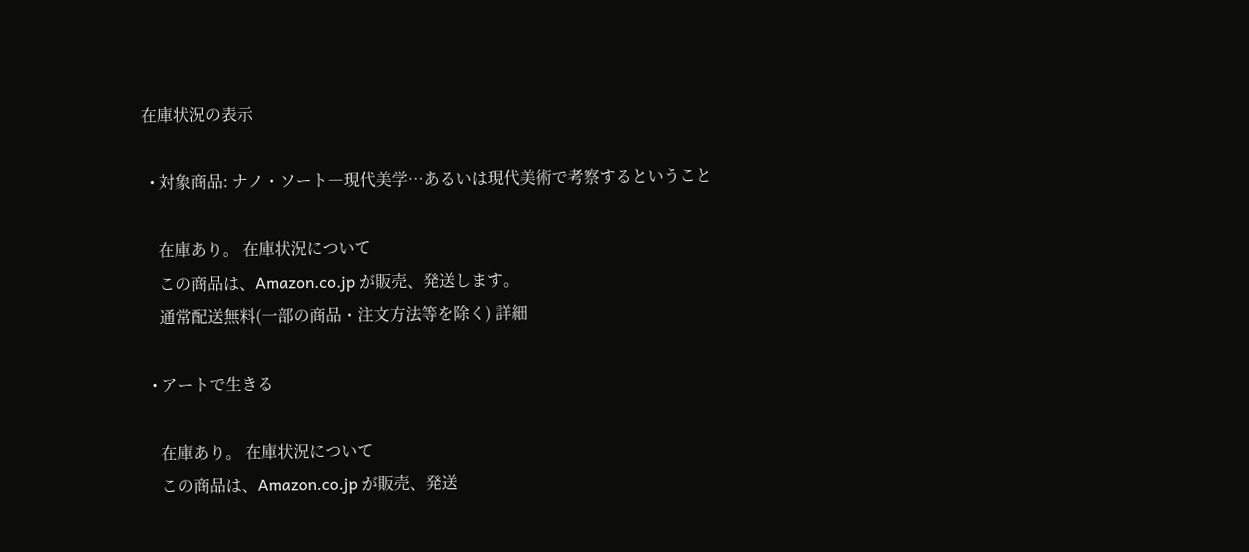在庫状況の表示

  • 対象商品: ナノ・ソート―現代美学…あるいは現代美術で考察するということ

    在庫あり。 在庫状況について
    この商品は、Amazon.co.jp が販売、発送します。
    通常配送無料(一部の商品・注文方法等を除く) 詳細

  • アートで生きる

    在庫あり。 在庫状況について
    この商品は、Amazon.co.jp が販売、発送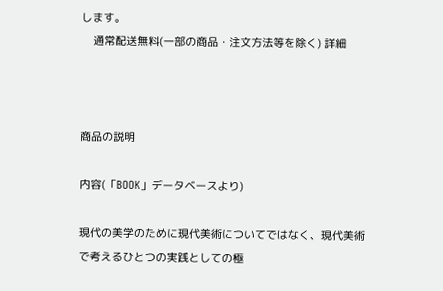します。
    通常配送無料(一部の商品・注文方法等を除く) 詳細



商品の説明

内容(「BOOK」データベースより)

現代の美学のために現代美術についてではなく、現代美術で考えるひとつの実践としての極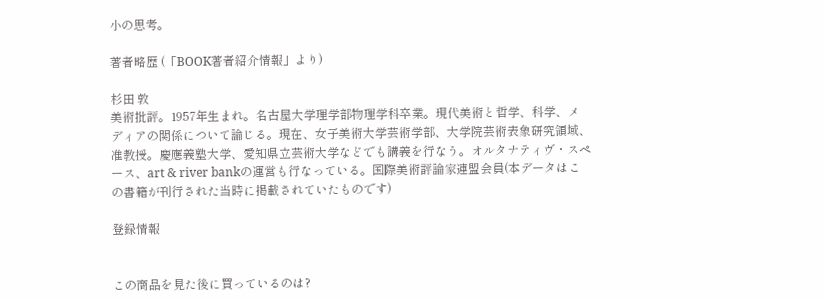小の思考。

著者略歴 (「BOOK著者紹介情報」より)

杉田 敦
美術批評。1957年生まれ。名古屋大学理学部物理学科卒業。現代美術と哲学、科学、メディアの関係について論じる。現在、女子美術大学芸術学部、大学院芸術表象研究領域、准教授。慶應義塾大学、愛知県立芸術大学などでも講義を行なう。オルタナティヴ・スペース、art & river bankの運営も行なっている。国際美術評論家連盟会員(本データはこの書籍が刊行された当時に掲載されていたものです)

登録情報


この商品を見た後に買っているのは?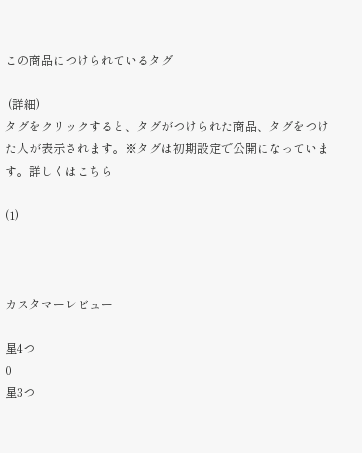この商品につけられているタグ

 (詳細)
タグをクリックすると、タグがつけられた商品、タグをつけた人が表示されます。※タグは初期設定で公開になっています。詳しくはこちら

(1)



カスタマーレビュー

星4つ
0
星3つ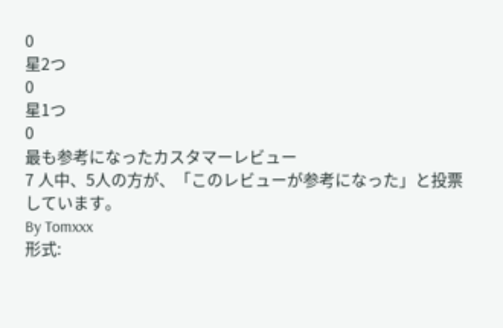0
星2つ
0
星1つ
0
最も参考になったカスタマーレビュー
7 人中、5人の方が、「このレビューが参考になった」と投票しています。
By Tomxxx
形式: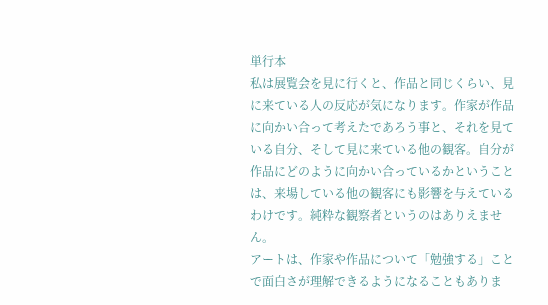単行本
私は展覧会を見に行くと、作品と同じくらい、見に来ている人の反応が気になります。作家が作品に向かい合って考えたであろう事と、それを見ている自分、そして見に来ている他の観客。自分が作品にどのように向かい合っているかということは、来場している他の観客にも影響を与えているわけです。純粋な観察者というのはありえません。
アートは、作家や作品について「勉強する」ことで面白さが理解できるようになることもありま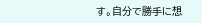す。自分で勝手に想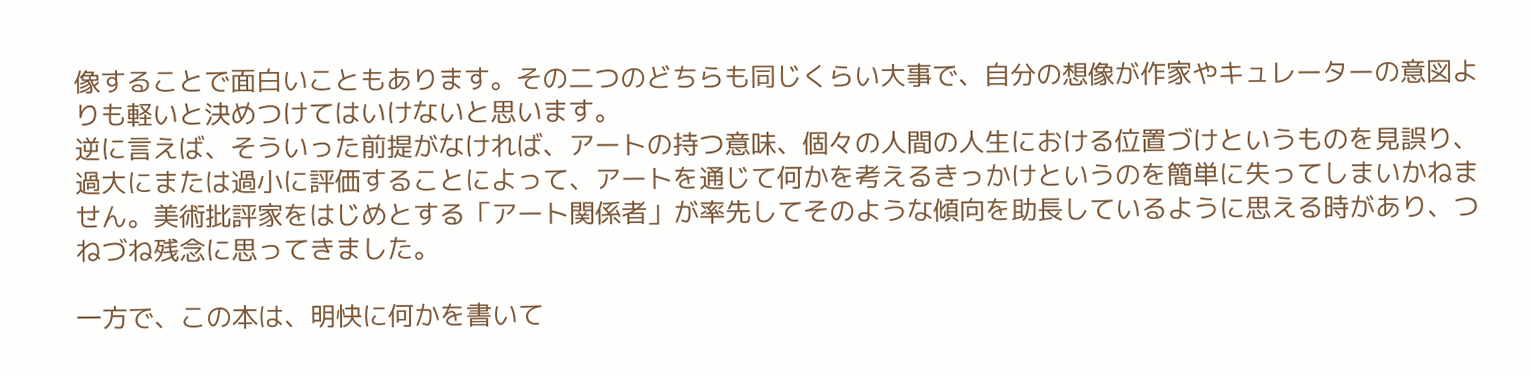像することで面白いこともあります。その二つのどちらも同じくらい大事で、自分の想像が作家やキュレーターの意図よりも軽いと決めつけてはいけないと思います。
逆に言えば、そういった前提がなければ、アートの持つ意味、個々の人間の人生における位置づけというものを見誤り、過大にまたは過小に評価することによって、アートを通じて何かを考えるきっかけというのを簡単に失ってしまいかねません。美術批評家をはじめとする「アート関係者」が率先してそのような傾向を助長しているように思える時があり、つねづね残念に思ってきました。

一方で、この本は、明快に何かを書いて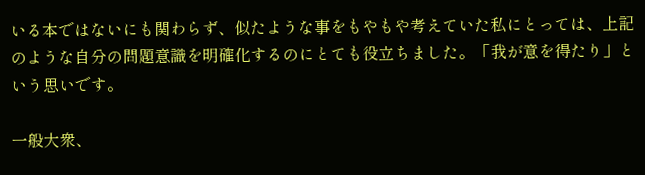いる本ではないにも関わらず、似たような事をもやもや考えていた私にとっては、上記のような自分の問題意識を明確化するのにとても役立ちました。「我が意を得たり」という思いです。

一般大衆、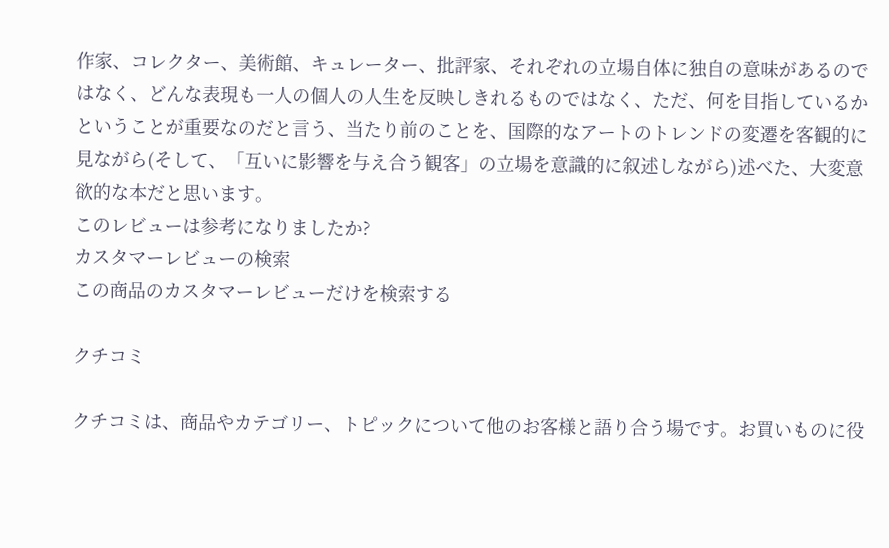作家、コレクター、美術館、キュレーター、批評家、それぞれの立場自体に独自の意味があるのではなく、どんな表現も一人の個人の人生を反映しきれるものではなく、ただ、何を目指しているかということが重要なのだと言う、当たり前のことを、国際的なアートのトレンドの変遷を客観的に見ながら(そして、「互いに影響を与え合う観客」の立場を意識的に叙述しながら)述べた、大変意欲的な本だと思います。
このレビューは参考になりましたか?
カスタマーレビューの検索
この商品のカスタマーレビューだけを検索する

クチコミ

クチコミは、商品やカテゴリー、トピックについて他のお客様と語り合う場です。お買いものに役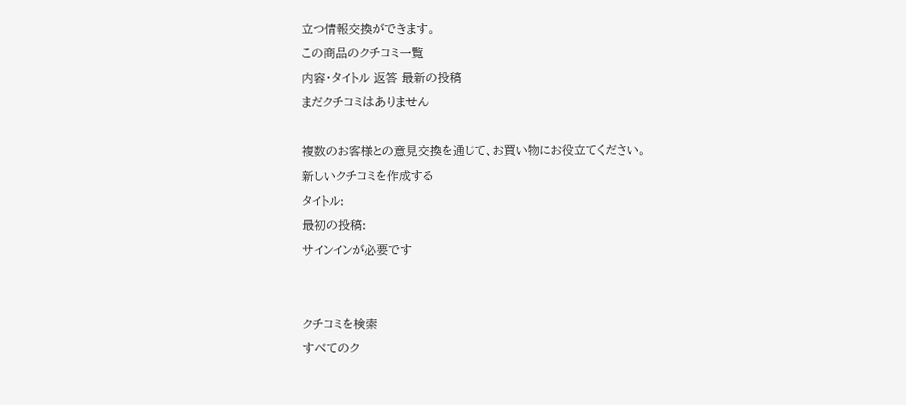立つ情報交換ができます。
この商品のクチコミ一覧
内容・タイトル 返答 最新の投稿
まだクチコミはありません

複数のお客様との意見交換を通じて、お買い物にお役立てください。
新しいクチコミを作成する
タイトル:
最初の投稿:
サインインが必要です


クチコミを検索
すべてのク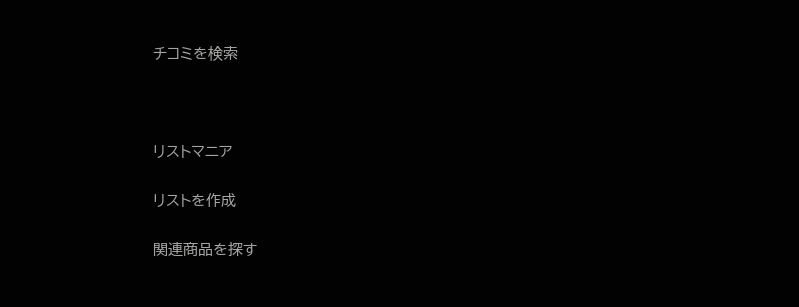チコミを検索



リストマニア

リストを作成

関連商品を探す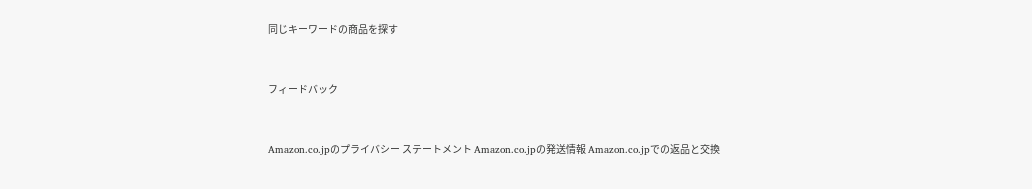同じキーワードの商品を探す


フィードバック


Amazon.co.jpのプライバシー ステートメント Amazon.co.jpの発送情報 Amazon.co.jpでの返品と交換